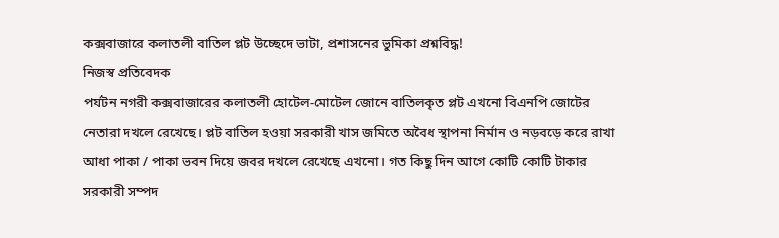কক্সবাজারে কলাতলী বাতিল প্লট উচ্ছেদে ভাটা, প্রশাসনের ভুমিকা প্রশ্নবিদ্ধ!
নিজস্ব প্রতিবেদক
পর্যটন নগরী কক্সবাজারের কলাতলী হোটেল-মোটেল জোনে বাতিলকৃত প্লট এখনো বিএনপি জোটের নেতারা দখলে রেখেছে। প্লট বাতিল হওয়া সরকারী খাস জমিতে অবৈধ স্থাপনা নির্মান ও নড়বড়ে করে রাখা আধা পাকা / পাকা ভবন দিয়ে জবর দখলে রেখেছে এখনো। গত কিছু দিন আগে কোটি কোটি টাকার সরকারী সম্পদ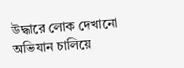উদ্ধারে লোক দেখানো অভিযান চালিয়ে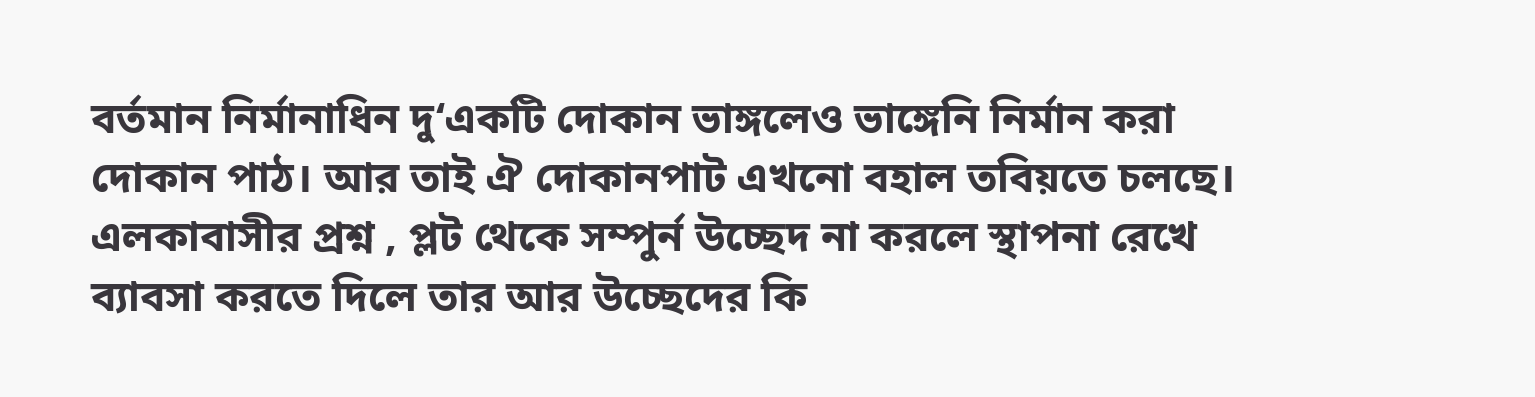বর্তমান নির্মানাধিন দু‘একটি দোকান ভাঙ্গলেও ভাঙ্গেনি নির্মান করা দোকান পাঠ। আর তাই ঐ দোকানপাট এখনো বহাল তবিয়তে চলছে। এলকাবাসীর প্রশ্ন , প্লট থেকে সম্পুর্ন উচ্ছেদ না করলে স্থাপনা রেখে ব্যাবসা করতে দিলে তার আর উচ্ছেদের কি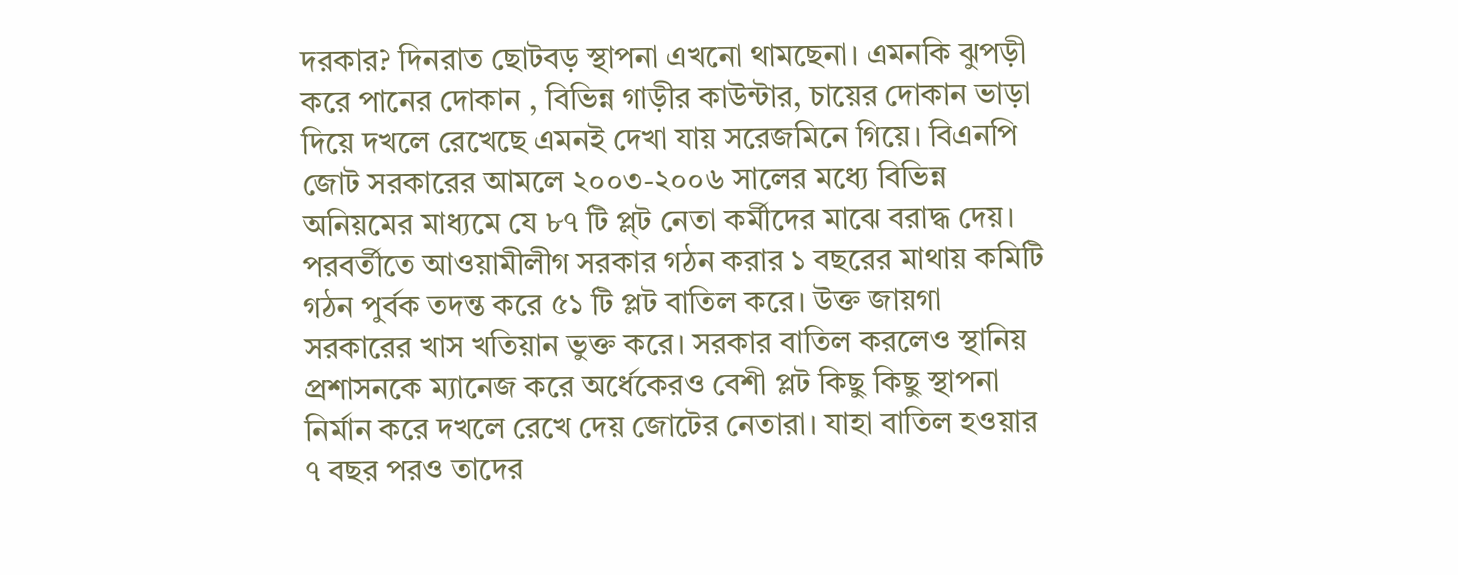দরকার? দিনরাত ছোটবড় স্থাপনা এখনো থামছেনা। এমনকি ঝুপড়ী করে পানের দোকান , বিভিন্ন গাড়ীর কাউন্টার, চায়ের দোকান ভাড়া দিয়ে দখলে রেখেছে এমনই দেখা যায় সরেজমিনে গিয়ে। বিএনপি জোট সরকারের আমলে ২০০৩-২০০৬ সালের মধ্যে বিভিন্ন অনিয়মের মাধ্যমে যে ৮৭ টি প্ল্ট নেতা কর্মীদের মাঝে বরাদ্ধ দেয়। পরবর্তীতে আওয়ামীলীগ সরকার গঠন করার ১ বছরের মাথায় কমিটি গঠন পুর্বক তদন্ত করে ৫১ টি প্লট বাতিল করে। উক্ত জায়গা সরকারের খাস খতিয়ান ভুক্ত করে। সরকার বাতিল করলেও স্থানিয় প্রশাসনকে ম্যানেজ করে অর্ধেকেরও বেশী প্লট কিছু কিছু স্থাপনা নির্মান করে দখলে রেখে দেয় জোটের নেতারা। যাহা বাতিল হওয়ার ৭ বছর পরও তাদের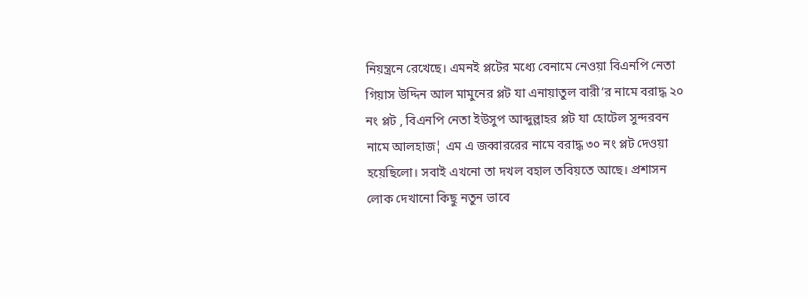নিয়ন্ত্রনে রেখেছে। এমনই প্লটের মধ্যে বেনামে নেওয়া বিএনপি নেতা গিয়াস উদ্দিন আল মামুনের প্লট যা এনায়াতুল বারী’র নামে বরাদ্ধ ২০ নং প্লট , বিএনপি নেতা ইউসুপ আব্দুল্লাহর প্লট যা হোটেল সুন্দরবন নামে আলহাজ¦ এম এ জব্বাররের নামে বরাদ্ধ ৩০ নং প্লট দেওয়া হয়েছিলো। সবাই এখনো তা দখল বহাল তবিয়তে আছে। প্রশাসন লোক দেখানো কিছু নতুন ভাবে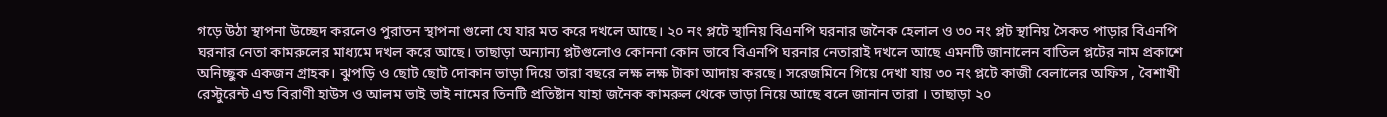গড়ে উঠা স্থাপনা উচ্ছেদ করলেও পুরাতন স্থাপনা গুলো যে যার মত করে দখলে আছে। ২০ নং প্লটে স্থানিয় বিএনপি ঘরনার জনৈক হেলাল ও ৩০ নং প্লট স্থানিয় সৈকত পাড়ার বিএনপি ঘরনার নেতা কামরুলের মাধ্যমে দখল করে আছে। তাছাড়া অন্যান্য প্লটগুলোও কোননা কোন ভাবে বিএনপি ঘরনার নেতারাই দখলে আছে এমনটি জানালেন বাতিল প্লটের নাম প্রকাশে অনিচ্ছুক একজন গ্রাহক। ঝুপড়ি ও ছোট ছোট দোকান ভাড়া দিয়ে তারা বছরে লক্ষ লক্ষ টাকা আদায় করছে। সরেজমিনে গিয়ে দেখা যায় ৩০ নং প্লটে কাজী বেলালের অফিস , বৈশাখী রেস্টুরেন্ট এন্ড বিরাণী হাউস ও আলম ভাই ভাই নামের তিনটি প্রতিষ্টান যাহা জনৈক কামরুল থেকে ভাড়া নিয়ে আছে বলে জানান তারা । তাছাড়া ২০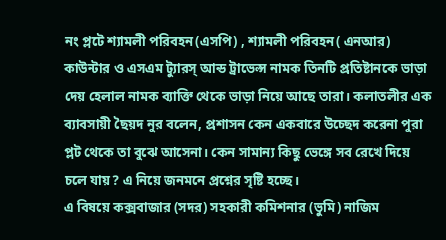নং প্লটে শ্যামলী পরিবহন(এসপি) , শ্যামলী পরিবহন( এনআর) কাউন্টার ও এসএম ট্যাুরস্ আন্ড ট্রাভেল্স নামক তিনটি প্রতিষ্টানকে ভাড়া দেয় হেলাল নামক ব্যাক্তি থেকে ভাড়া নিয়ে আছে তারা। কলাতলীর এক ব্যাবসায়ী ছৈয়দ নুর বলেন, প্রশাসন কেন একবারে উচ্ছেদ করেনা পুরা প্লট থেকে তা বুঝে আসেনা। কেন সামান্য কিছু ভেঙ্গে সব রেখে দিয়ে চলে যায়? এ নিয়ে জনমনে প্রশ্নের সৃষ্টি হচ্ছে।
এ বিষয়ে কক্সবাজার (সদর) সহকারী কমিশনার (ভুমি) নাজিম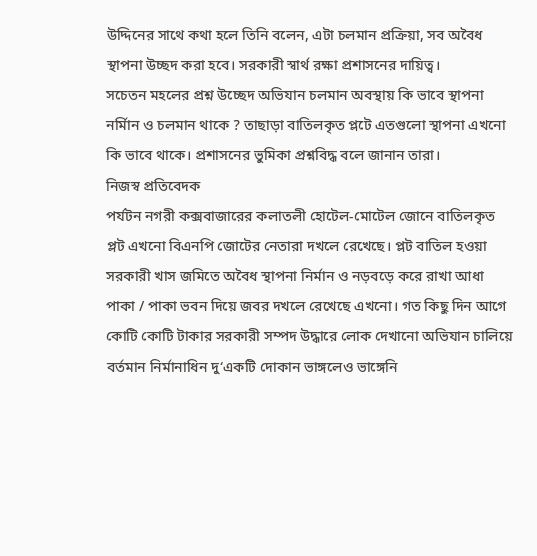উদ্দিনের সাথে কথা হলে তিনি বলেন, এটা চলমান প্রক্রিয়া, সব অবৈধ স্থাপনা উচ্ছদ করা হবে। সরকারী স্বার্থ রক্ষা প্রশাসনের দায়িত্ব।
সচেতন মহলের প্রশ্ন উচ্ছেদ অভিযান চলমান অবস্থায় কি ভাবে স্থাপনা নর্মিান ও চলমান থাকে ? তাছাড়া বাতিলকৃত প্লটে এতগুলো স্থাপনা এখনো কি ভাবে থাকে। প্রশাসনের ভুমিকা প্রশ্নবিদ্ধ বলে জানান তারা।
নিজস্ব প্রতিবেদক
পর্যটন নগরী কক্সবাজারের কলাতলী হোটেল-মোটেল জোনে বাতিলকৃত প্লট এখনো বিএনপি জোটের নেতারা দখলে রেখেছে। প্লট বাতিল হওয়া সরকারী খাস জমিতে অবৈধ স্থাপনা নির্মান ও নড়বড়ে করে রাখা আধা পাকা / পাকা ভবন দিয়ে জবর দখলে রেখেছে এখনো। গত কিছু দিন আগে কোটি কোটি টাকার সরকারী সম্পদ উদ্ধারে লোক দেখানো অভিযান চালিয়ে বর্তমান নির্মানাধিন দু‘একটি দোকান ভাঙ্গলেও ভাঙ্গেনি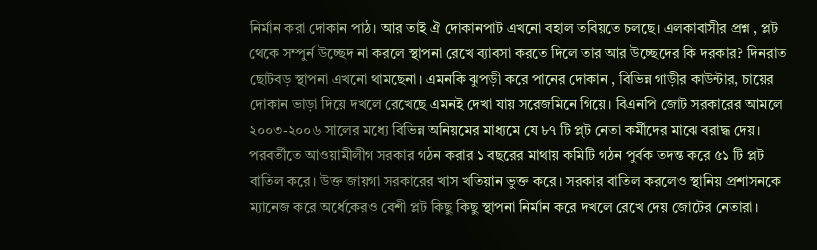নির্মান করা দোকান পাঠ। আর তাই ঐ দোকানপাট এখনো বহাল তবিয়তে চলছে। এলকাবাসীর প্রশ্ন , প্লট থেকে সম্পুর্ন উচ্ছেদ না করলে স্থাপনা রেখে ব্যাবসা করতে দিলে তার আর উচ্ছেদের কি দরকার? দিনরাত ছোটবড় স্থাপনা এখনো থামছেনা। এমনকি ঝুপড়ী করে পানের দোকান , বিভিন্ন গাড়ীর কাউন্টার, চায়ের দোকান ভাড়া দিয়ে দখলে রেখেছে এমনই দেখা যায় সরেজমিনে গিয়ে। বিএনপি জোট সরকারের আমলে ২০০৩-২০০৬ সালের মধ্যে বিভিন্ন অনিয়মের মাধ্যমে যে ৮৭ টি প্ল্ট নেতা কর্মীদের মাঝে বরাদ্ধ দেয়। পরবর্তীতে আওয়ামীলীগ সরকার গঠন করার ১ বছরের মাথায় কমিটি গঠন পুর্বক তদন্ত করে ৫১ টি প্লট বাতিল করে। উক্ত জায়গা সরকারের খাস খতিয়ান ভুক্ত করে। সরকার বাতিল করলেও স্থানিয় প্রশাসনকে ম্যানেজ করে অর্ধেকেরও বেশী প্লট কিছু কিছু স্থাপনা নির্মান করে দখলে রেখে দেয় জোটের নেতারা।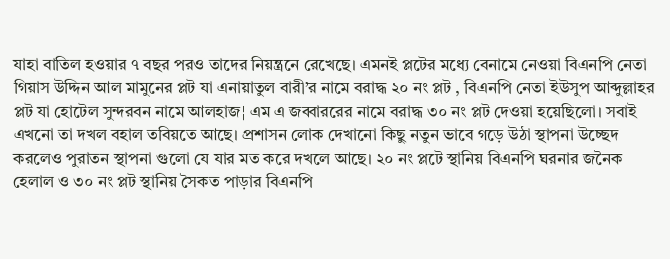যাহা বাতিল হওয়ার ৭ বছর পরও তাদের নিয়ন্ত্রনে রেখেছে। এমনই প্লটের মধ্যে বেনামে নেওয়া বিএনপি নেতা গিয়াস উদ্দিন আল মামুনের প্লট যা এনায়াতুল বারী’র নামে বরাদ্ধ ২০ নং প্লট , বিএনপি নেতা ইউসুপ আব্দুল্লাহর প্লট যা হোটেল সুন্দরবন নামে আলহাজ¦ এম এ জব্বাররের নামে বরাদ্ধ ৩০ নং প্লট দেওয়া হয়েছিলো। সবাই এখনো তা দখল বহাল তবিয়তে আছে। প্রশাসন লোক দেখানো কিছু নতুন ভাবে গড়ে উঠা স্থাপনা উচ্ছেদ করলেও পুরাতন স্থাপনা গুলো যে যার মত করে দখলে আছে। ২০ নং প্লটে স্থানিয় বিএনপি ঘরনার জনৈক হেলাল ও ৩০ নং প্লট স্থানিয় সৈকত পাড়ার বিএনপি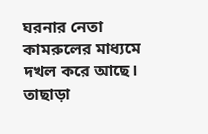ঘরনার নেতা কামরুলের মাধ্যমে দখল করে আছে। তাছাড়া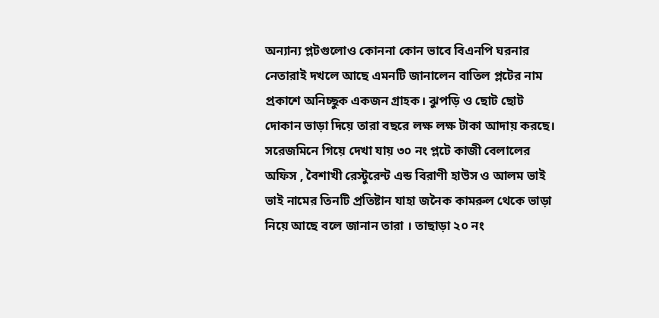অন্যান্য প্লটগুলোও কোননা কোন ভাবে বিএনপি ঘরনার নেতারাই দখলে আছে এমনটি জানালেন বাতিল প্লটের নাম প্রকাশে অনিচ্ছুক একজন গ্রাহক। ঝুপড়ি ও ছোট ছোট দোকান ভাড়া দিয়ে তারা বছরে লক্ষ লক্ষ টাকা আদায় করছে। সরেজমিনে গিয়ে দেখা যায় ৩০ নং প্লটে কাজী বেলালের অফিস , বৈশাখী রেস্টুরেন্ট এন্ড বিরাণী হাউস ও আলম ভাই ভাই নামের তিনটি প্রতিষ্টান যাহা জনৈক কামরুল থেকে ভাড়া নিয়ে আছে বলে জানান তারা । তাছাড়া ২০ নং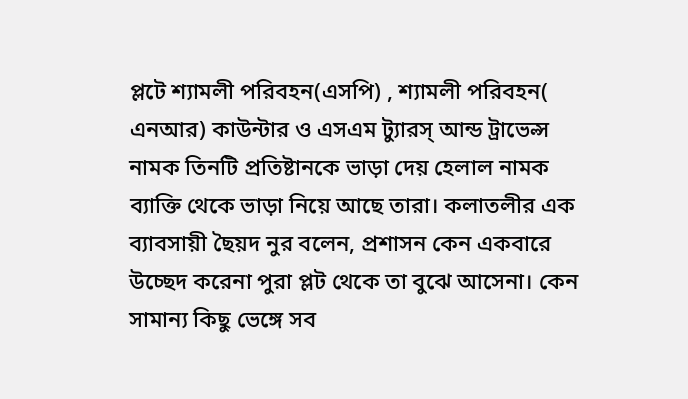প্লটে শ্যামলী পরিবহন(এসপি) , শ্যামলী পরিবহন( এনআর) কাউন্টার ও এসএম ট্যাুরস্ আন্ড ট্রাভেল্স নামক তিনটি প্রতিষ্টানকে ভাড়া দেয় হেলাল নামক ব্যাক্তি থেকে ভাড়া নিয়ে আছে তারা। কলাতলীর এক ব্যাবসায়ী ছৈয়দ নুর বলেন, প্রশাসন কেন একবারে উচ্ছেদ করেনা পুরা প্লট থেকে তা বুঝে আসেনা। কেন সামান্য কিছু ভেঙ্গে সব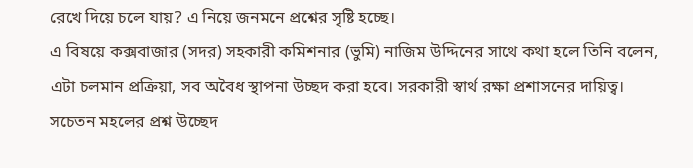রেখে দিয়ে চলে যায়? এ নিয়ে জনমনে প্রশ্নের সৃষ্টি হচ্ছে।
এ বিষয়ে কক্সবাজার (সদর) সহকারী কমিশনার (ভুমি) নাজিম উদ্দিনের সাথে কথা হলে তিনি বলেন, এটা চলমান প্রক্রিয়া, সব অবৈধ স্থাপনা উচ্ছদ করা হবে। সরকারী স্বার্থ রক্ষা প্রশাসনের দায়িত্ব।
সচেতন মহলের প্রশ্ন উচ্ছেদ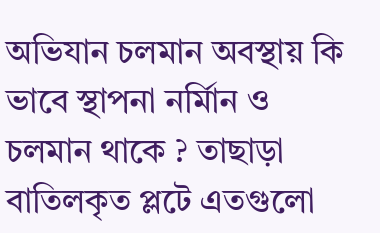অভিযান চলমান অবস্থায় কি ভাবে স্থাপনা নর্মিান ও চলমান থাকে ? তাছাড়া বাতিলকৃত প্লটে এতগুলো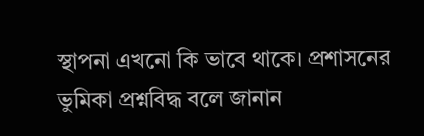স্থাপনা এখনো কি ভাবে থাকে। প্রশাসনের ভুমিকা প্রশ্নবিদ্ধ বলে জানান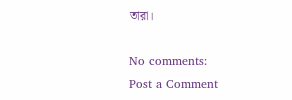তারা।

No comments:
Post a Comment